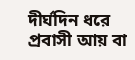দীর্ঘদিন ধরে প্রবাসী আয় বা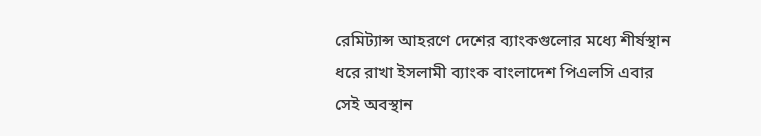রেমিট্যান্স আহরণে দেশের ব্যাংকগুলোর মধ্যে শীর্ষস্থান ধরে রাখা ইসলামী ব্যাংক বাংলাদেশ পিএলসি এবার সেই অবস্থান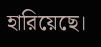হারিয়েছে।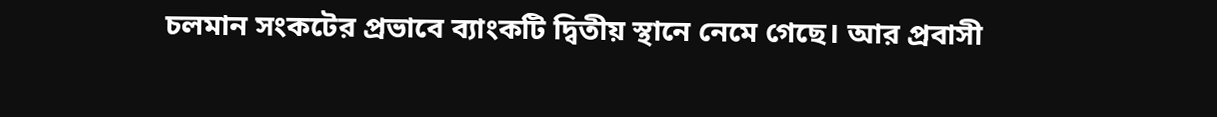চলমান সংকটের প্রভাবে ব্যাংকটি দ্বিতীয় স্থানে নেমে গেছে। আর প্রবাসী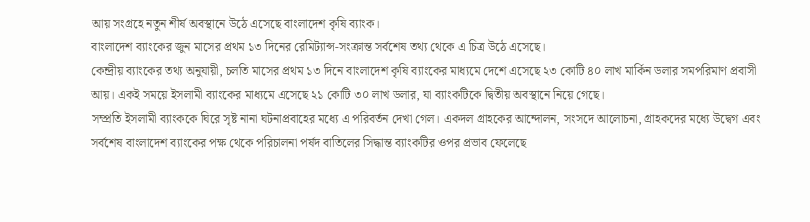আয় সংগ্রহে নতুন শীর্ষ অবস্থানে উঠে এসেছে বাংলাদেশ কৃষি ব্যাংক।
বাংলাদেশ ব্যাংকের জুন মাসের প্রথম ১৩ দিনের রেমিট্যান্স-সংক্রান্ত সর্বশেষ তথ্য থেকে এ চিত্র উঠে এসেছে।
কেন্দ্রীয় ব্যাংকের তথ্য অনুযায়ী, চলতি মাসের প্রথম ১৩ দিনে বাংলাদেশ কৃষি ব্যাংকের মাধ্যমে দেশে এসেছে ২৩ কোটি ৪০ লাখ মার্কিন ডলার সমপরিমাণ প্রবাসী আয়। একই সময়ে ইসলামী ব্যাংকের মাধ্যমে এসেছে ২১ কোটি ৩০ লাখ ডলার, যা ব্যাংকটিকে দ্বিতীয় অবস্থানে নিয়ে গেছে।
সম্প্রতি ইসলামী ব্যাংককে ঘিরে সৃষ্ট নানা ঘটনাপ্রবাহের মধ্যে এ পরিবর্তন দেখা গেল। একদল গ্রাহকের আন্দোলন, সংসদে আলোচনা, গ্রাহকদের মধ্যে উদ্বেগ এবং সর্বশেষ বাংলাদেশ ব্যাংকের পক্ষ থেকে পরিচালনা পর্ষদ বাতিলের সিদ্ধান্ত ব্যাংকটির ওপর প্রভাব ফেলেছে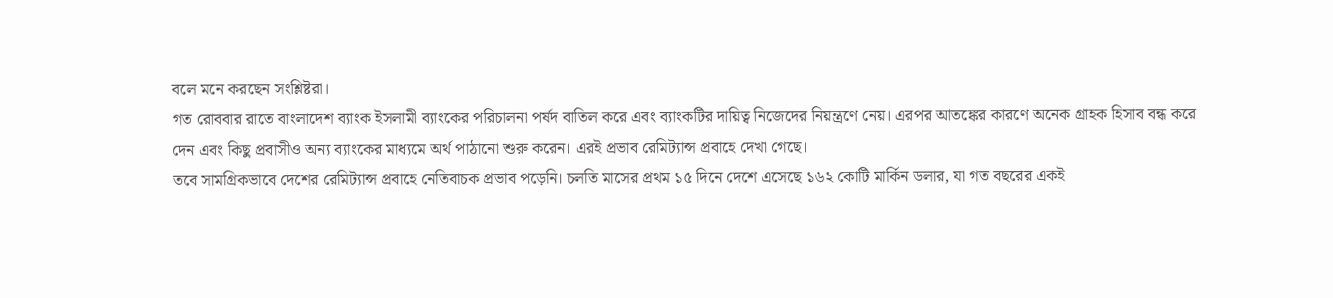বলে মনে করছেন সংশ্লিষ্টরা।
গত রোববার রাতে বাংলাদেশ ব্যাংক ইসলামী ব্যাংকের পরিচালনা পর্ষদ বাতিল করে এবং ব্যাংকটির দায়িত্ব নিজেদের নিয়ন্ত্রণে নেয়। এরপর আতঙ্কের কারণে অনেক গ্রাহক হিসাব বন্ধ করে দেন এবং কিছু প্রবাসীও অন্য ব্যাংকের মাধ্যমে অর্থ পাঠানো শুরু করেন। এরই প্রভাব রেমিট্যান্স প্রবাহে দেখা গেছে।
তবে সামগ্রিকভাবে দেশের রেমিট্যান্স প্রবাহে নেতিবাচক প্রভাব পড়েনি। চলতি মাসের প্রথম ১৫ দিনে দেশে এসেছে ১৬২ কোটি মার্কিন ডলার, যা গত বছরের একই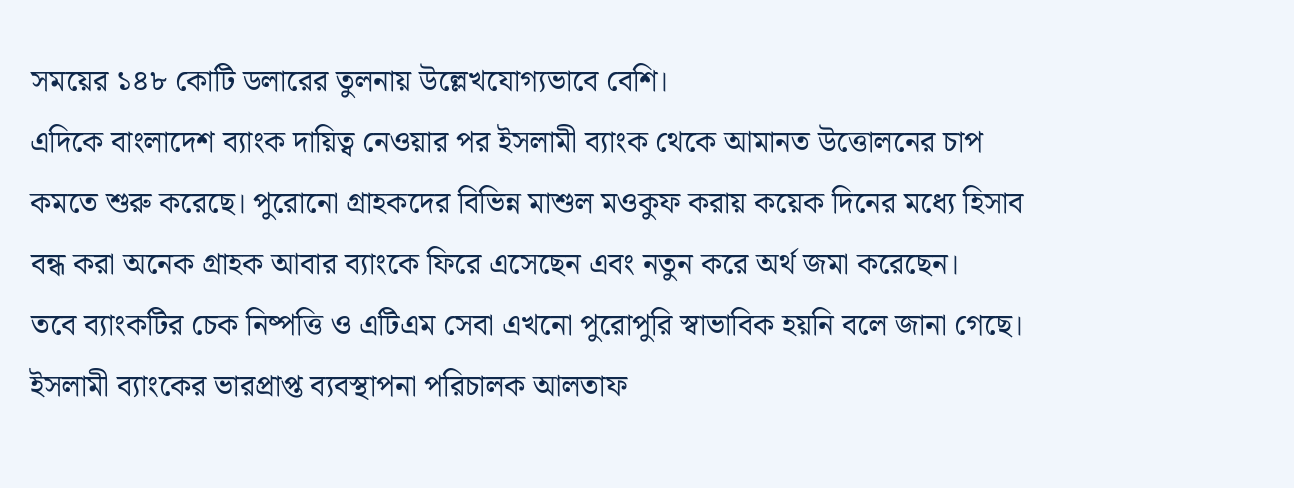সময়ের ১৪৮ কোটি ডলারের তুলনায় উল্লেখযোগ্যভাবে বেশি।
এদিকে বাংলাদেশ ব্যাংক দায়িত্ব নেওয়ার পর ইসলামী ব্যাংক থেকে আমানত উত্তোলনের চাপ কমতে শুরু করেছে। পুরোনো গ্রাহকদের বিভিন্ন মাশুল মওকুফ করায় কয়েক দিনের মধ্যে হিসাব বন্ধ করা অনেক গ্রাহক আবার ব্যাংকে ফিরে এসেছেন এবং নতুন করে অর্থ জমা করেছেন।
তবে ব্যাংকটির চেক নিষ্পত্তি ও এটিএম সেবা এখনো পুরোপুরি স্বাভাবিক হয়নি বলে জানা গেছে।
ইসলামী ব্যাংকের ভারপ্রাপ্ত ব্যবস্থাপনা পরিচালক আলতাফ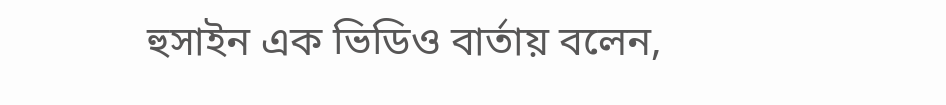হুসাইন এক ভিডিও বার্তায় বলেন,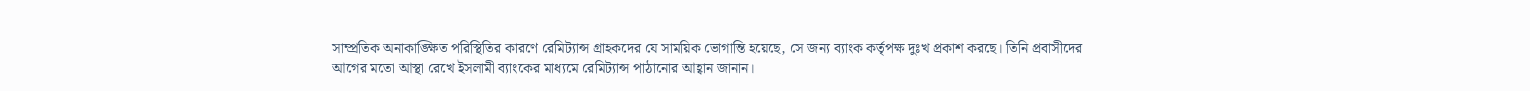সাম্প্রতিক অনাকাঙ্ক্ষিত পরিস্থিতির কারণে রেমিট্যান্স গ্রাহকদের যে সাময়িক ভোগান্তি হয়েছে, সে জন্য ব্যাংক কর্তৃপক্ষ দুঃখ প্রকাশ করছে। তিনি প্রবাসীদের আগের মতো আস্থা রেখে ইসলামী ব্যাংকের মাধ্যমে রেমিট্যান্স পাঠানোর আহ্বান জানান।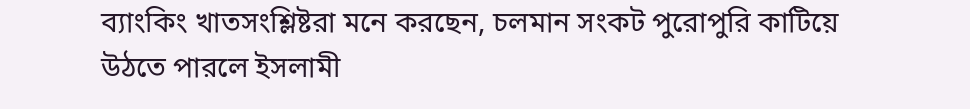ব্যাংকিং খাতসংশ্লিষ্টরা মনে করছেন, চলমান সংকট পুরোপুরি কাটিয়ে উঠতে পারলে ইসলামী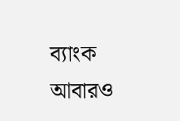ব্যাংক আবারও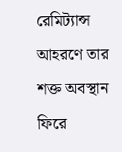রেমিট্যান্স আহরণে তার শক্ত অবস্থান ফিরে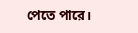পেতে পারে।